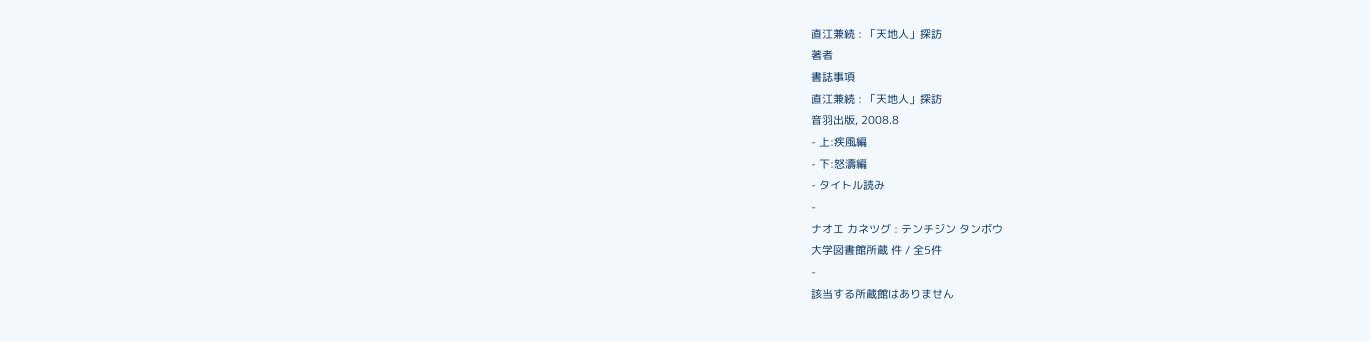直江兼続 : 「天地人」探訪
著者
書誌事項
直江兼続 : 「天地人」探訪
音羽出版, 2008.8
- 上:疾風編
- 下:怒濤編
- タイトル読み
-
ナオエ カネツグ : テンチジン タンボウ
大学図書館所蔵 件 / 全5件
-
該当する所蔵館はありません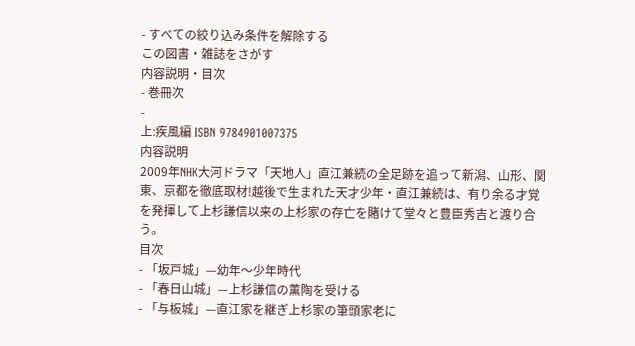- すべての絞り込み条件を解除する
この図書・雑誌をさがす
内容説明・目次
- 巻冊次
-
上:疾風編 ISBN 9784901007375
内容説明
2009年NHK大河ドラマ「天地人」直江兼続の全足跡を追って新潟、山形、関東、京都を徹底取材!越後で生まれた天才少年・直江兼続は、有り余る才覚を発揮して上杉謙信以来の上杉家の存亡を賭けて堂々と豊臣秀吉と渡り合う。
目次
- 「坂戸城」—幼年〜少年時代
- 「春日山城」—上杉謙信の薫陶を受ける
- 「与板城」—直江家を継ぎ上杉家の筆頭家老に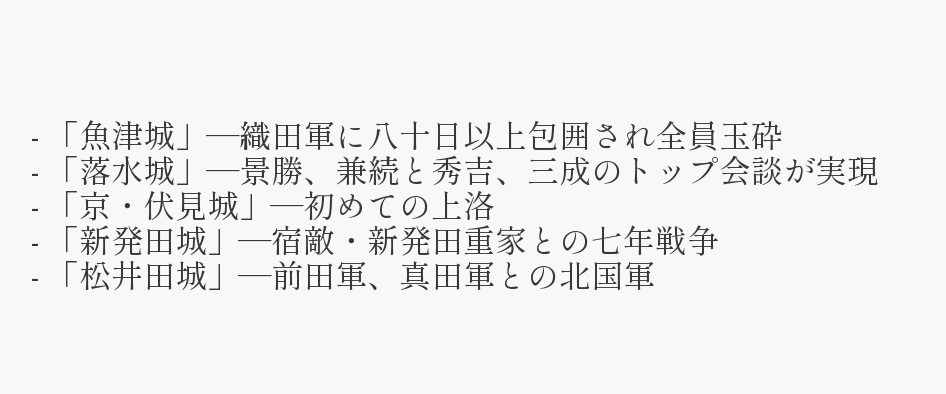- 「魚津城」—織田軍に八十日以上包囲され全員玉砕
- 「落水城」—景勝、兼続と秀吉、三成のトップ会談が実現
- 「京・伏見城」—初めての上洛
- 「新発田城」—宿敵・新発田重家との七年戦争
- 「松井田城」—前田軍、真田軍との北国軍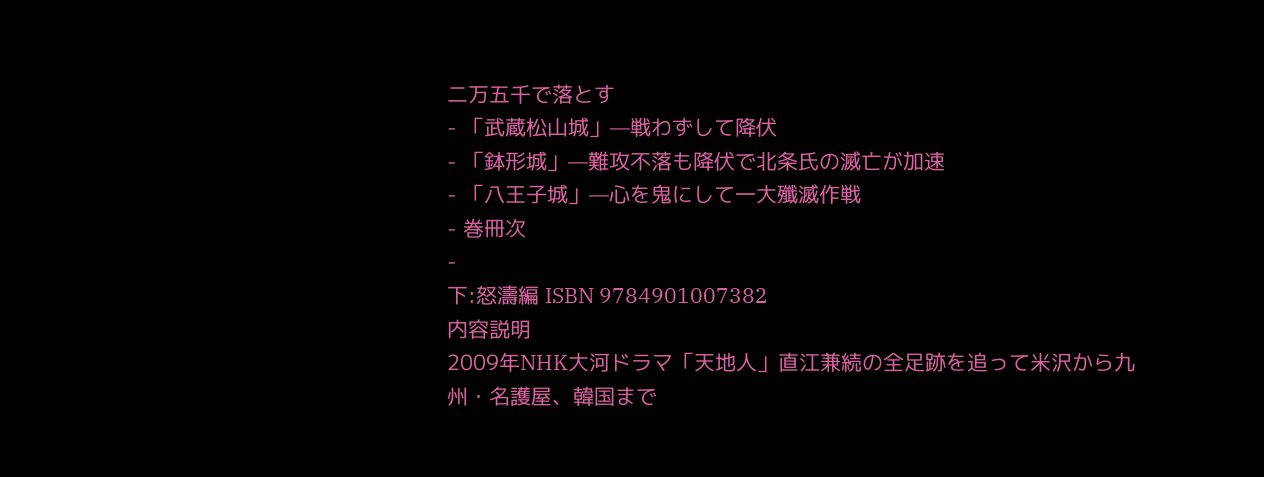二万五千で落とす
- 「武蔵松山城」—戦わずして降伏
- 「鉢形城」—難攻不落も降伏で北条氏の滅亡が加速
- 「八王子城」—心を鬼にして一大殲滅作戦
- 巻冊次
-
下:怒濤編 ISBN 9784901007382
内容説明
2009年NHK大河ドラマ「天地人」直江兼続の全足跡を追って米沢から九州・名護屋、韓国まで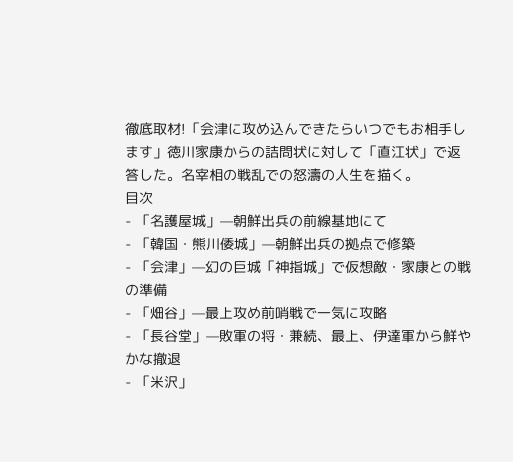徹底取材!「会津に攻め込んできたらいつでもお相手します」徳川家康からの詰問状に対して「直江状」で返答した。名宰相の戦乱での怒濤の人生を描く。
目次
- 「名護屋城」—朝鮮出兵の前線基地にて
- 「韓国・熊川倭城」—朝鮮出兵の拠点で修築
- 「会津」—幻の巨城「神指城」で仮想敵・家康との戦の準備
- 「畑谷」—最上攻め前哨戦で一気に攻略
- 「長谷堂」—敗軍の将・兼続、最上、伊達軍から鮮やかな撤退
- 「米沢」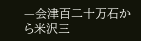—会津百二十万石から米沢三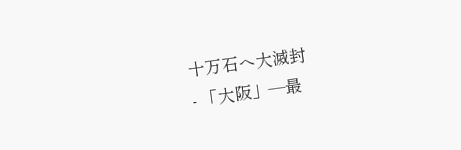十万石へ大滅封
- 「大阪」—最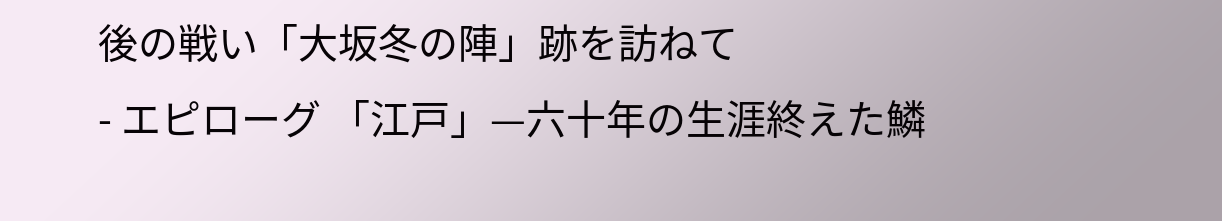後の戦い「大坂冬の陣」跡を訪ねて
- エピローグ 「江戸」—六十年の生涯終えた鱗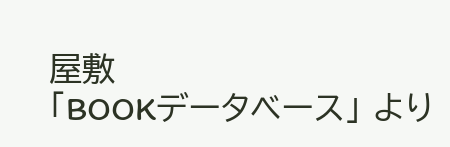屋敷
「BOOKデータベース」 より